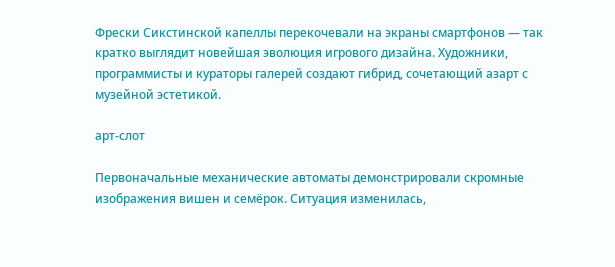Фрески Сикстинской капеллы перекочевали на экраны смартфонов — так кратко выглядит новейшая эволюция игрового дизайна. Художники, программисты и кураторы галерей создают гибрид, сочетающий азарт с музейной эстетикой.

арт-слот

Первоначальные механические автоматы демонстрировали скромные изображения вишен и семёрок. Ситуация изменилась,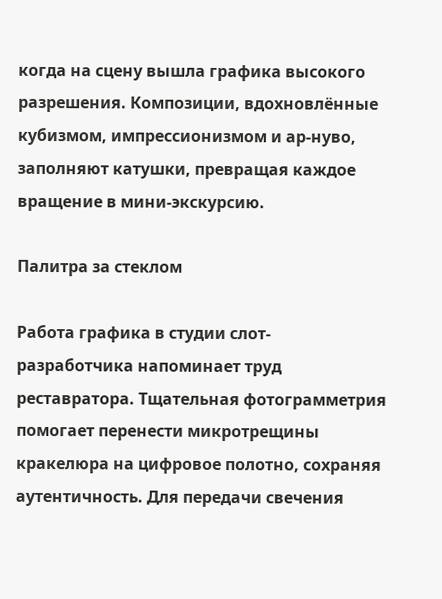когда на сцену вышла графика высокого разрешения. Композиции, вдохновлённые кубизмом, импрессионизмом и ар-нуво, заполняют катушки, превращая каждое вращение в мини-экскурсию.

Палитра за стеклом

Работа графика в студии слот-разработчика напоминает труд реставратора. Тщательная фотограмметрия помогает перенести микротрещины кракелюра на цифровое полотно, сохраняя аутентичность. Для передачи свечения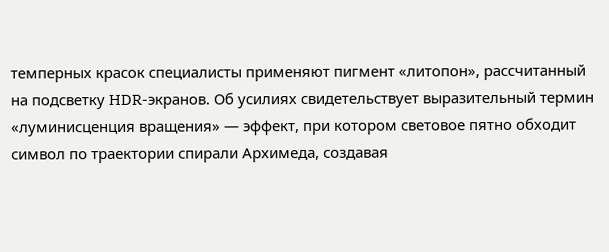темперных красок специалисты применяют пигмент «литопон», рассчитанный на подсветку HDR-экранов. Об усилиях свидетельствует выразительный термин «луминисценция вращения» — эффект, при котором световое пятно обходит символ по траектории спирали Архимеда, создавая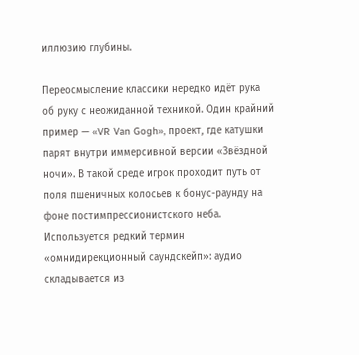иллюзию глубины.

Переосмысление классики нередко идёт рука об руку с неожиданной техникой. Один крайний пример — «VR Van Gogh», проект, где катушки парят внутри иммерсивной версии «Звёздной ночи». В такой среде игрок проходит путь от поля пшеничных колосьев к бонус-раунду на фоне постимпрессионистского неба. Используется редкий термин «омнидирекционный саундскейп»: аудио складывается из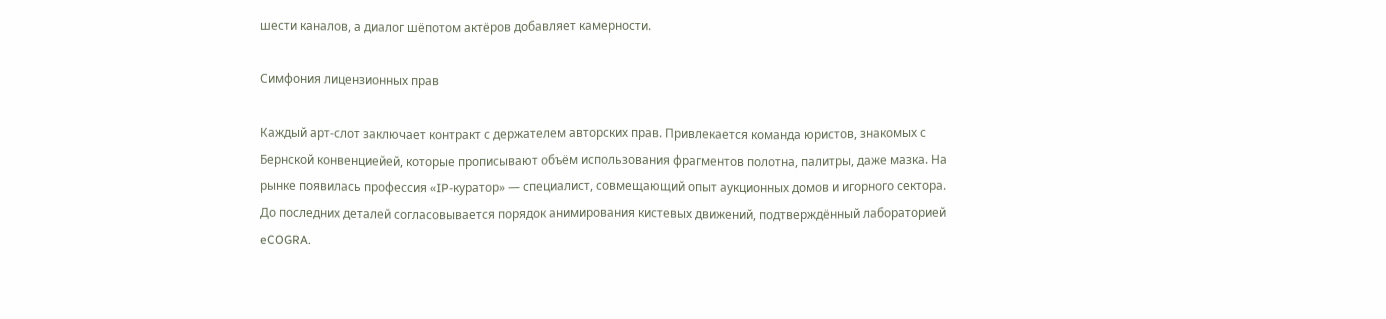шести каналов, а диалог шёпотом актёров добавляет камерности.

Симфония лицензионных прав

Каждый арт-слот заключает контракт с держателем авторских прав. Привлекается команда юристов, знакомых с Бернской конвенциейей, которые прописывают объём использования фрагментов полотна, палитры, даже мазка. На рынке появилась профессия «IP-куратор» — специалист, совмещающий опыт аукционных домов и игорного сектора. До последних деталей согласовывается порядок анимирования кистевых движений, подтверждённый лабораторией eCOGRA.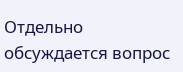Отдельно обсуждается вопрос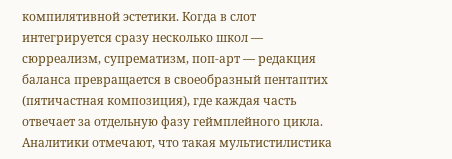компилятивной эстетики. Когда в слот интегрируется сразу несколько школ — сюрреализм, супрематизм, поп-арт — редакция баланса превращается в своеобразный пентаптих (пятичастная композиция), где каждая часть отвечает за отдельную фазу геймплейного цикла. Аналитики отмечают, что такая мультистилистика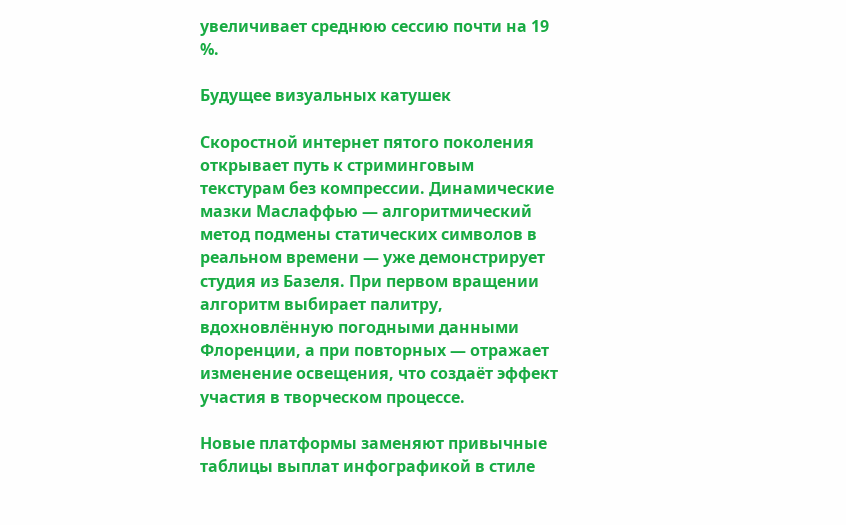увеличивает среднюю сессию почти на 19 %.

Будущее визуальных катушек

Скоростной интернет пятого поколения открывает путь к стриминговым текстурам без компрессии. Динамические мазки Маслаффью — алгоритмический метод подмены статических символов в реальном времени — уже демонстрирует студия из Базеля. При первом вращении алгоритм выбирает палитру, вдохновлённую погодными данными Флоренции, а при повторных — отражает изменение освещения, что создаёт эффект участия в творческом процессе.

Новые платформы заменяют привычные таблицы выплат инфографикой в стиле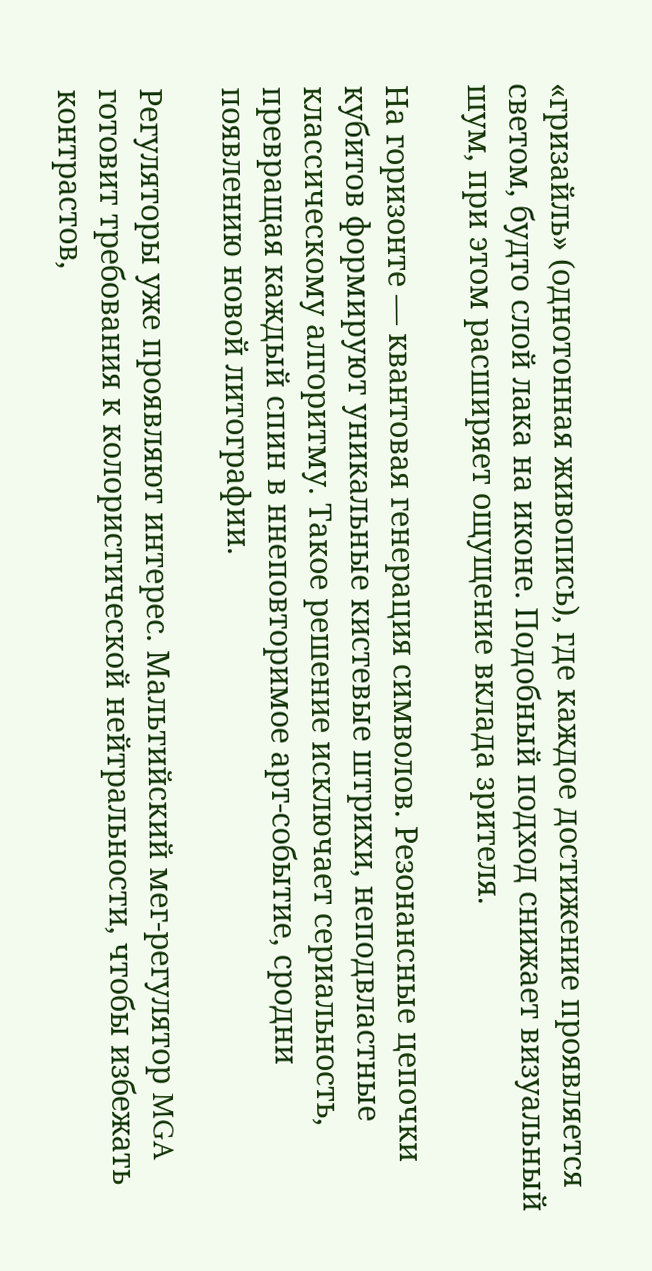«гризайль» (однотонная живопись), где каждое достижение проявляется светом, будто слой лака на иконе. Подобный подход снижает визуальный шум, при этом расширяет ощущение вклада зрителя.

На горизонте — квантовая генерация символов. Резонансные цепочки кубитов формируют уникальные кистевые штрихи, неподвластные классическому алгоритму. Такое решение исключает сериальность, превращая каждый спин в ннеповторимое арт-событие, сродни появлению новой литографии.

Регуляторы уже проявляют интерес. Мальтийский мег-регулятор MGA готовит требования к колористической нейтральности, чтобы избежать контрастов,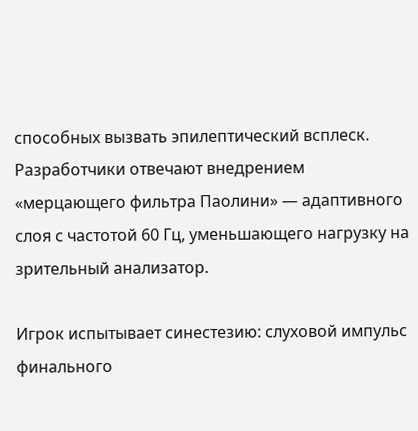способных вызвать эпилептический всплеск. Разработчики отвечают внедрением «мерцающего фильтра Паолини» — адаптивного слоя с частотой 60 Гц, уменьшающего нагрузку на зрительный анализатор.

Игрок испытывает синестезию: слуховой импульс финального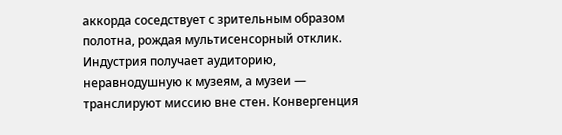аккорда соседствует с зрительным образом полотна, рождая мультисенсорный отклик. Индустрия получает аудиторию, неравнодушную к музеям, а музеи — транслируют миссию вне стен. Конвергенция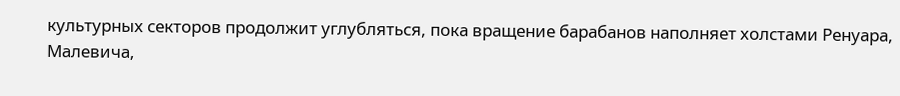культурных секторов продолжит углубляться, пока вращение барабанов наполняет холстами Ренуара, Малевича,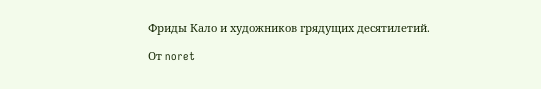Фриды Кало и художников грядущих десятилетий.

От noret